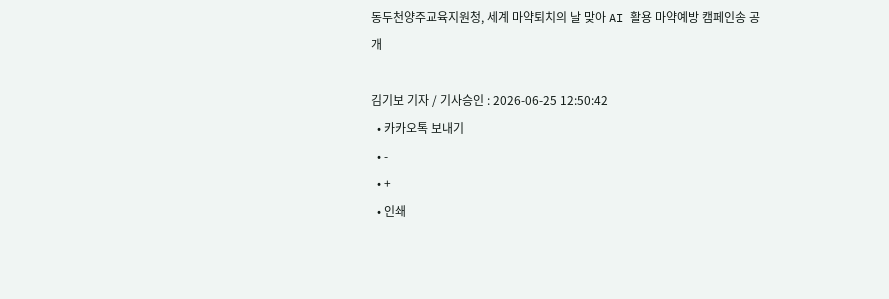동두천양주교육지원청, 세계 마약퇴치의 날 맞아 AI 활용 마약예방 캠페인송 공개

김기보 기자 / 기사승인 : 2026-06-25 12:50:42
  • 카카오톡 보내기
  • -
  • +
  • 인쇄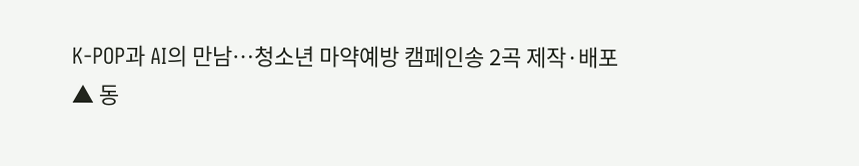K-POP과 AI의 만남…청소년 마약예방 캠페인송 2곡 제작·배포
▲ 동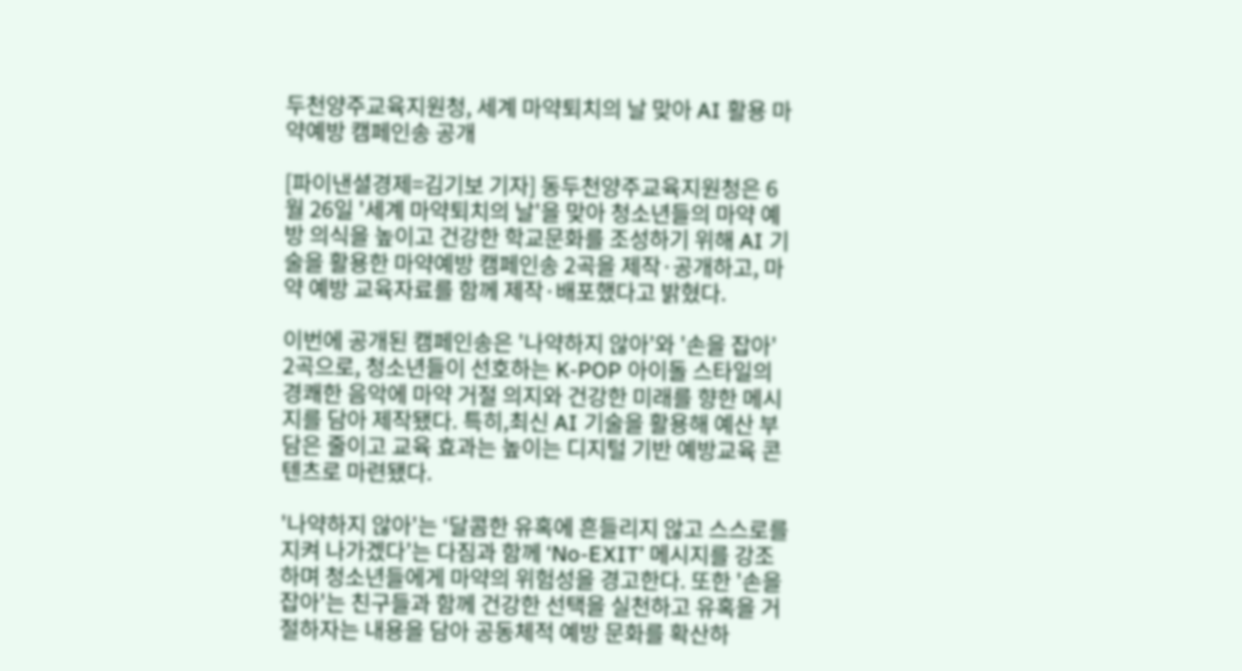두천양주교육지원청, 세계 마약퇴치의 날 맞아 AI 활용 마약예방 캠페인송 공개

[파이낸셜경제=김기보 기자] 동두천양주교육지원청은 6월 26일 '세계 마약퇴치의 날'을 맞아 청소년들의 마약 예방 의식을 높이고 건강한 학교문화를 조성하기 위해 AI 기술을 활용한 마약예방 캠페인송 2곡을 제작·공개하고, 마약 예방 교육자료를 함께 제작·배포했다고 밝혔다.

이번에 공개된 캠페인송은 '나약하지 않아'와 '손을 잡아' 2곡으로, 청소년들이 선호하는 K-POP 아이돌 스타일의 경쾌한 음악에 마약 거절 의지와 건강한 미래를 향한 메시지를 담아 제작됐다. 특히,최신 AI 기술을 활용해 예산 부담은 줄이고 교육 효과는 높이는 디지털 기반 예방교육 콘텐츠로 마련됐다.

'나약하지 않아'는 ‘달콤한 유혹에 흔들리지 않고 스스로를 지켜 나가겠다’는 다짐과 함께 ‘No-EXIT’ 메시지를 강조하며 청소년들에게 마약의 위험성을 경고한다. 또한 '손을 잡아'는 친구들과 함께 건강한 선택을 실천하고 유혹을 거절하자는 내용을 담아 공동체적 예방 문화를 확산하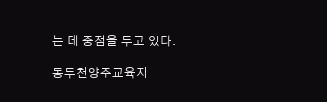는 데 중점을 두고 있다.

동두천양주교육지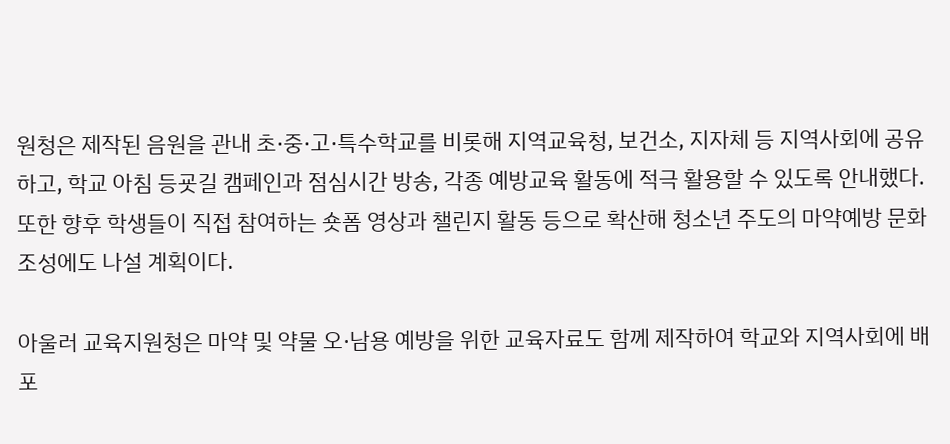원청은 제작된 음원을 관내 초·중·고·특수학교를 비롯해 지역교육청, 보건소, 지자체 등 지역사회에 공유하고, 학교 아침 등굣길 캠페인과 점심시간 방송, 각종 예방교육 활동에 적극 활용할 수 있도록 안내했다. 또한 향후 학생들이 직접 참여하는 숏폼 영상과 챌린지 활동 등으로 확산해 청소년 주도의 마약예방 문화 조성에도 나설 계획이다.

아울러 교육지원청은 마약 및 약물 오·남용 예방을 위한 교육자료도 함께 제작하여 학교와 지역사회에 배포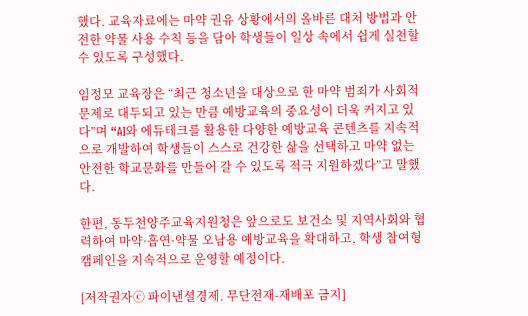했다. 교육자료에는 마약 권유 상황에서의 올바른 대처 방법과 안전한 약물 사용 수칙 등을 담아 학생들이 일상 속에서 쉽게 실천할 수 있도록 구성했다.

임정모 교육장은 “최근 청소년을 대상으로 한 마약 범죄가 사회적 문제로 대두되고 있는 만큼 예방교육의 중요성이 더욱 커지고 있다”며 “AI와 에듀테크를 활용한 다양한 예방교육 콘텐츠를 지속적으로 개발하여 학생들이 스스로 건강한 삶을 선택하고 마약 없는 안전한 학교문화를 만들어 갈 수 있도록 적극 지원하겠다”고 말했다.

한편, 동두천양주교육지원청은 앞으로도 보건소 및 지역사회와 협력하여 마약·흡연·약물 오남용 예방교육을 확대하고, 학생 참여형 캠페인을 지속적으로 운영할 예정이다.

[저작권자ⓒ 파이낸셜경제. 무단전재-재배포 금지]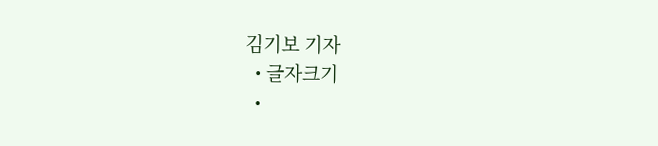김기보 기자
  • 글자크기
  •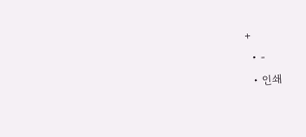+
  • -
  • 인쇄